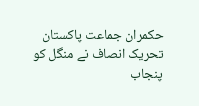حکمران جماعت پاکستان تحریک انصاف نے منگل کو پنجاب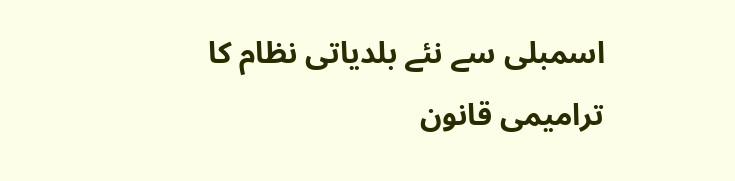اسمبلی سے نئے بلدیاتی نظام کا ترامیمی قانون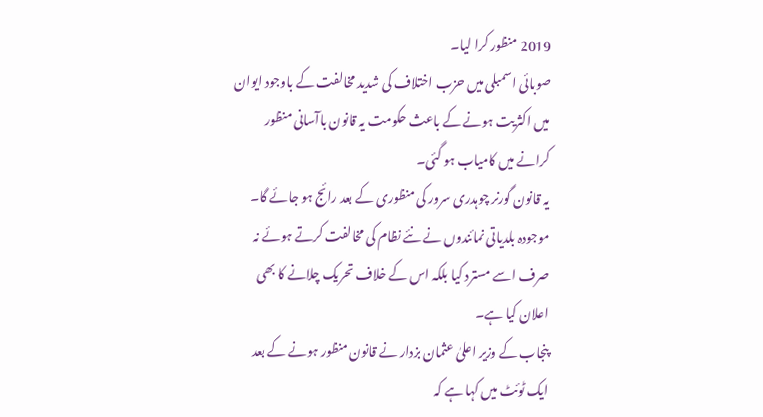2019 منظور کرا لیا۔
صوبائی اسمبلی میں حزب اختلاف کی شدید مخالفت کے باوجود ایوان میں اکثریت ہونے کے باعث حکومت یہ قانون باآسانی منظور کرانے میں کامیاب ہو گئی۔
یہ قانون گورنر چوہدری سرور کی منظوری کے بعد رائج ہو جائے گا۔
موجودہ بلدیاتی نمائندوں نے نئے نظام کی مخالفت کرتے ہوئے نہ صرف اسے مسترد کیا بلکہ اس کے خلاف تحریک چلانے کا بھی اعلان کیا ہے۔
پنجاب کے وزیر اعلیٰ عثمان بزدار نے قانون منظور ہونے کے بعد ایک ٹوئٹ میں کہا ہے کہ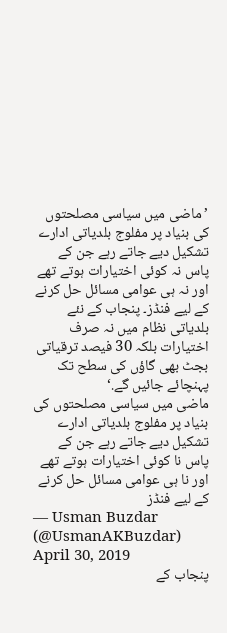’ماضی میں سیاسی مصلحتوں کی بنیاد پر مفلوج بلدیاتی ادارے تشکیل دیے جاتے رہے جن کے پاس نہ کوئی اختیارات ہوتے تھے اور نہ ہی عوامی مسائل حل کرنے کے لیے فنڈز۔ پنجاب کے نئے بلدیاتی نظام میں نہ صرف اختیارات بلکہ 30 فیصد ترقیاتی بجٹ بھی گاؤں کی سطح تک پہنچائے جائیں گے.‘
ماضی میں سیاسی مصلحتوں کی بنیاد پر مفلوج بلدیاتی ادارے تشکیل دیے جاتے رہے جن کے پاس نا کوئی اختیارات ہوتے تھے اور نا ہی عوامی مسائل حل کرنے کے لیے فنڈز
— Usman Buzdar (@UsmanAKBuzdar) April 30, 2019
پنجاب کے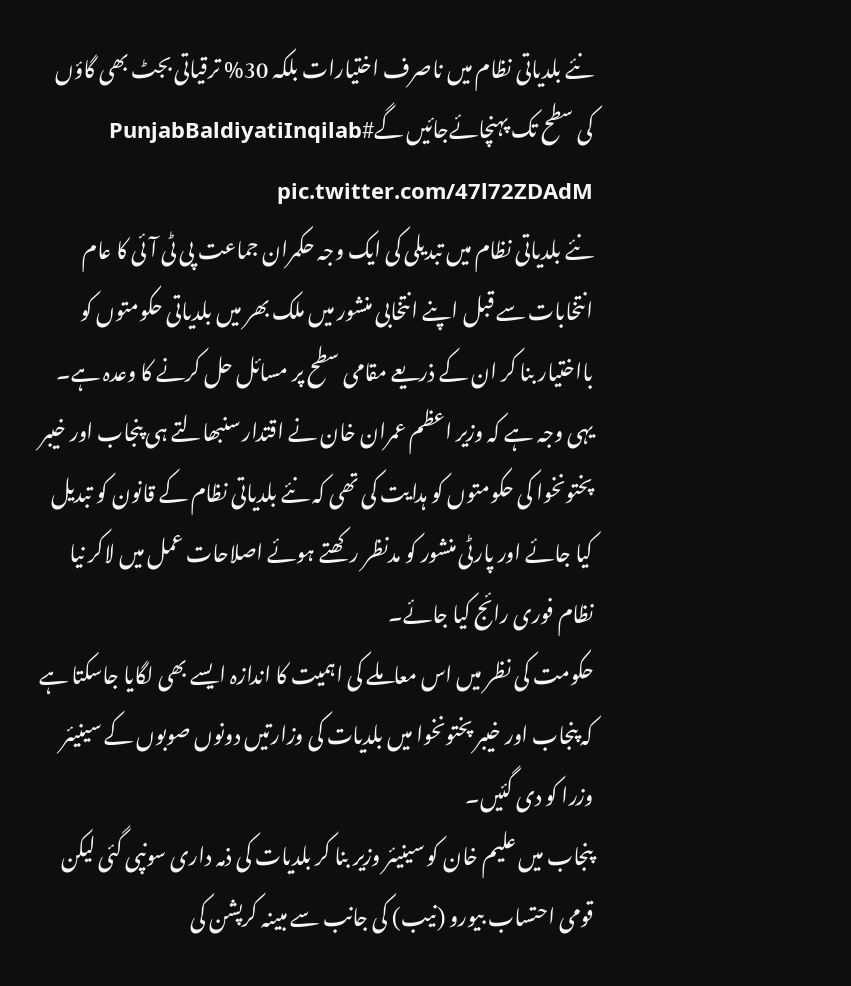نئے بلدیاتی نظام میں ناصرف اختیارات بلکہ 30% ترقیاتی بجٹ بھی گاؤں کی سطح تک پہنچائےجائیں گے#PunjabBaldiyatiInqilab pic.twitter.com/47l72ZDAdM
نئے بلدیاتی نظام میں تبدیلی کی ایک وجہ حکمران جماعت پی ٹی آئی کا عام انتخابات سے قبل اپنے انتخابی منشور میں ملک بھر میں بلدیاتی حکومتوں کو بااختیار بنا کر ان کے ذریعے مقامی سطح پر مسائل حل کرنے کا وعدہ ہے۔
یہی وجہ ہے کہ وزیر اعظم عمران خان نے اقتدار سنبھالتے ہی پنجاب اور خیبر پختونخوا کی حکومتوں کو ہدایت کی تھی کہ نئے بلدیاتی نظام کے قانون کو تبدیل کیا جائے اور پارٹی منشور کو مدنظر رکھتے ہوئے اصلاحات عمل میں لاکر نیا نظام فوری رائج کیا جائے۔
حکومت کی نظر میں اس معاملے کی اہمیت کا اندازہ ایسے بھی لگایا جاسکتا ہے کہ پنجاب اور خیبر پختونخوا میں بلدیات کی وزارتیں دونوں صوبوں کے سینیئر وزرا کو دی گئیں۔
پنجاب میں علیم خان کو سینیئر وزیر بنا کر بلدیات کی ذمہ داری سونپی گئی لیکن قومی احتساب بیورو (نیب) کی جانب سے مبینہ کرپشن کی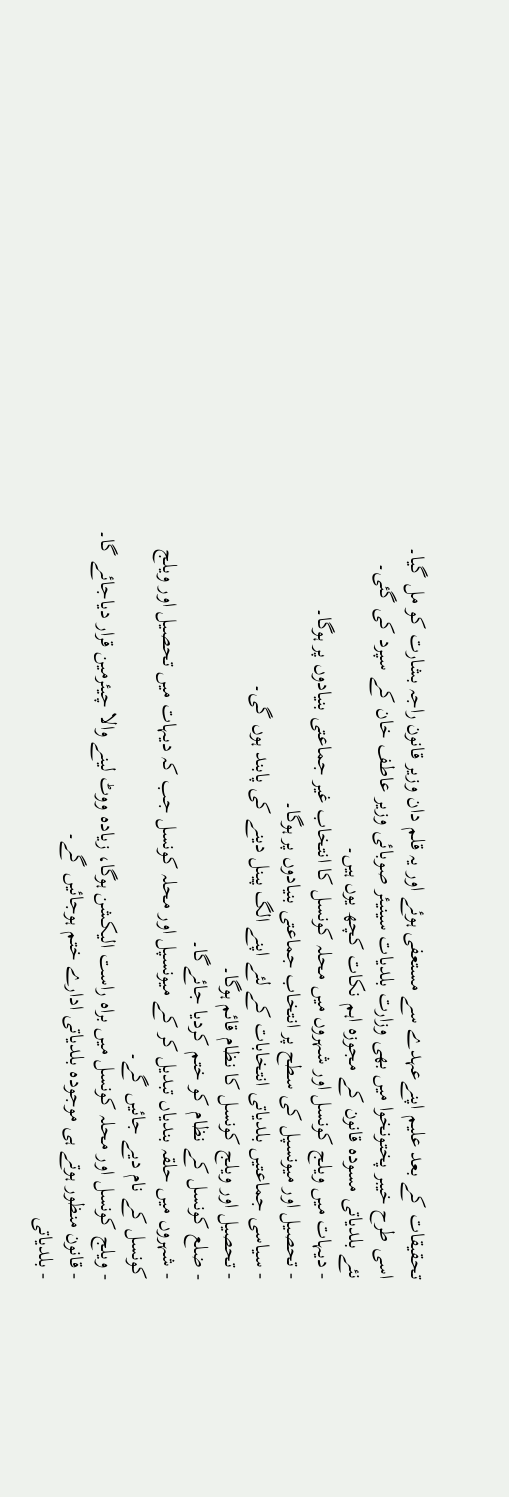تحقیقات کے بعد علیم اپنےعہدے سے مستعفی ہوئے اور یہ قلم دان وزیر قانون راجہ بشارت کو مل گیا۔
اسی طرح خیبر پختونخوا میں بھی وزارت بلدیات سینیئر صوبائی وزیر عاطف خان کے سپرد کی گئی۔
نئے بلدیاتی مسودہ قانون کے مجوزہ اہم نکات کچھ یوں ہیں۔
- دیہات میں ویلج کونسل اور شہروں میں محلہ کونسل کا انتخاب غیر جماعتی بنیادوں پر ہوگا۔
- تحصیل اور میونسپل کی سطح پر انتخاب جماعتی بنیادوں پر ہوگا۔
- سیاسی جماعتیں بلدیاتی انتخابات کے لئے اپنے الگ پینل دینے کی پابند ہوں گی۔
- تحصیل اور ویلج کونسل کا نظام قائم ہوگا۔
- ضلع کونسل کے نظام کو ختم کردیا جائےگا۔
- شہروں میں حلقہ بندیاں تبدیل کر کے میونسپل اور محلہ کونسل جب کہ دیہات میں تحصیل اور ویلج کونسل کے نام دیے جائیں گے۔
- ویلج کونسل اور محلہ کونسل میں براہ راست الیکشن ہوگا، زیادہ ووٹ لینے والا چیئرمین قرار دیاجائے گا۔
- قانون منظور ہوتے ہی موجودہ بلدیاتی ادارے ختم ہوجائیں گے۔
- بلدیاتی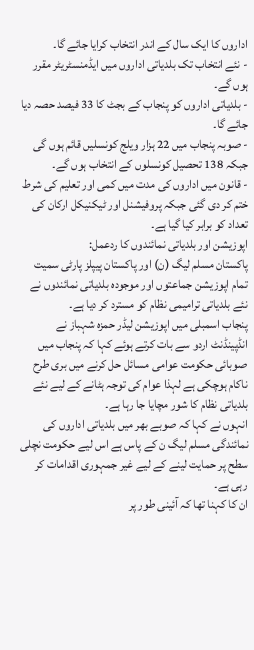اداروں کا ایک سال کے اندر انتخاب کرایا جائے گا۔
- نئے انتخاب تک بلدیاتی اداروں میں ایڈمنسٹریٹر مقرر ہوں گے۔
- بلدیاتی اداروں کو پنجاب کے بجٹ کا 33 فیصد حصہ دیا جائے گا۔
- صوبہ پنجاب میں 22 ہزار ویلج کونسلیں قائم ہوں گی جبکہ 138 تحصیل کونسلوں کے انتخاب ہوں گے۔
- قانون میں اداروں کی مدت میں کمی اور تعلیم کی شرط ختم کر دی گئی جبکہ پروفیشنل اور ٹیکنیکل ارکان کی تعداد کو برابر کیا گیا ہے۔
اپوزیشن اور بلدیاتی نمائندوں کا ردعمل:
پاکستان مسلم لیگ (ن) اور پاکستان پیپلز پارٹی سمیت تمام اپوزیشن جماعتوں اور موجودہ بلدیاتی نمائندوں نے نئے بلدیاتی ترامیمی نظام کو مسترد کر دیا ہے۔
پنجاب اسمبلی میں اپوزیشن لیڈر حمزہ شہباز نے انڈپینڈنٹ اردو سے بات کرتے ہوئے کہا کہ پنجاب میں صوبائی حکومت عوامی مسائل حل کرنے میں بری طرح ناکام ہوچکی ہے لہذا عوام کی توجہ ہٹانے کے لیے نئے بلدیاتی نظام کا شور مچایا جا رہا ہے۔
انہوں نے کہا کہ صوبے بھر میں بلدیاتی اداروں کی نمائندگی مسلم لیگ ن کے پاس ہے اس لیے حکومت نچلی سطح پر حمایت لینے کے لیے غیر جمہوری اقدامات کر رہی ہے۔
ان کا کہنا تھا کہ آئینی طور پر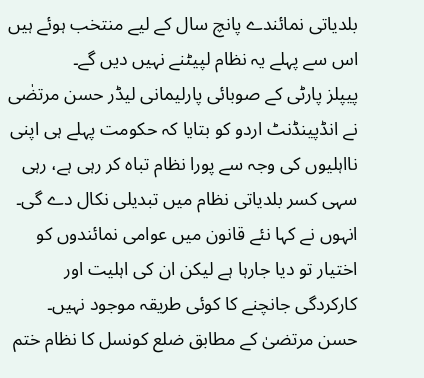بلدیاتی نمائندے پانچ سال کے لیے منتخب ہوئے ہیں اس سے پہلے یہ نظام لپیٹنے نہیں دیں گے۔
پیپلز پارٹی کے صوبائی پارلیمانی لیڈر حسن مرتضٰی نے انڈپینڈنٹ اردو کو بتایا کہ حکومت پہلے ہی اپنی نااہلیوں کی وجہ سے پورا نظام تباہ کر رہی ہے، رہی سہی کسر بلدیاتی نظام میں تبدیلی نکال دے گی۔
انہوں نے کہا نئے قانون میں عوامی نمائندوں کو اختیار تو دیا جارہا ہے لیکن ان کی اہلیت اور کارکردگی جانچنے کا کوئی طریقہ موجود نہیں۔
حسن مرتضیٰ کے مطابق ضلع کونسل کا نظام ختم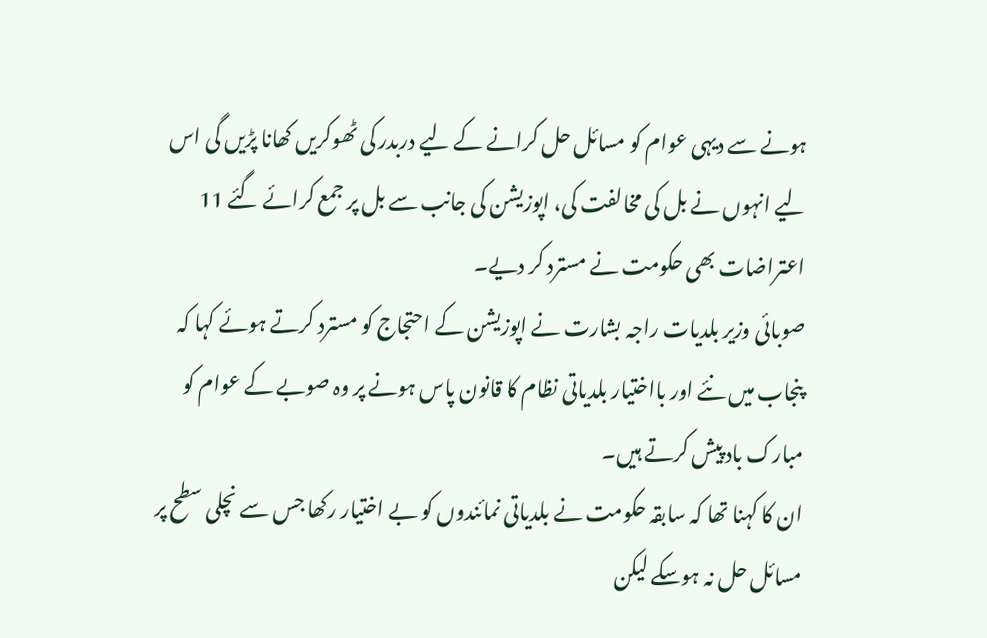ہونے سے دیہی عوام کو مسائل حل کرانے کے لیے دربدر کی ٹھوکریں کھانا پڑیں گی اس لیے انہوں نے بل کی مخالفت کی، اپوزیشن کی جانب سے بل پر جمع کرائے گئے 11 اعتراضات بھی حکومت نے مسترد کر دیے۔
صوبائی وزیر بلدیات راجہ بشارت نے اپوزیشن کے احتجاج کو مسترد کرتے ہوئے کہا کہ پنجاب میں نئے اور بااختیار بلدیاتی نظام کا قانون پاس ہونے پر وہ صوبے کے عوام کو مبارک باد پیش کرتے ہیں۔
ان کا کہنا تھا کہ سابقہ حکومت نے بلدیاتی نمائندوں کو بے اختیار رکھا جس سے نچلی سطح پر مسائل حل نہ ہوسکے لیکن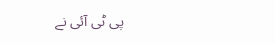پی ٹی آئی نے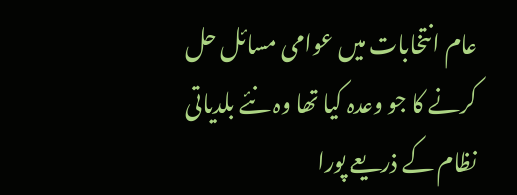عام انتخابات میں عوامی مسائل حل کرنے کا جو وعدہ کیا تھا وہ نئے بلدیاتی نظام کے ذریعے پورا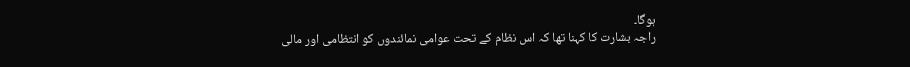ہوگا۔
راجہ بشارت کا کہنا تھا کہ اس نظام کے تحت عوامی نمائندوں کو انتظامی اور مالی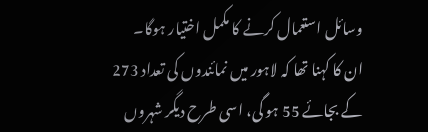وسائل استعمال کرنے کا مکمل اختیار ہوگا۔
ان کا کہنا تھا کہ لاہور میں نمائندوں کی تعداد 273 کے بجائے 55 ہو گی، اسی طرح دیگر شہروں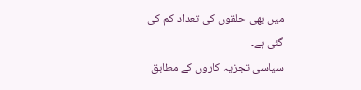میں بھی حلقوں کی تعداد کم کی گئی ہے۔
سیاسی تجزیہ کاروں کے مطابق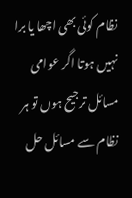نظام کوئی بھی اچھا یا برا نہیں ہوتا اگر عوامی مسائل ترجیح ہوں تو ہر نظام سے مسائل حل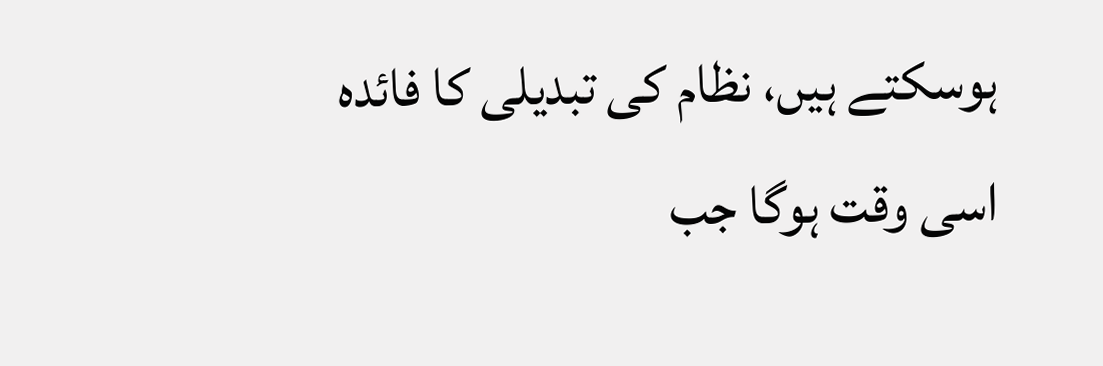ہوسکتے ہیں، نظام کی تبدیلی کا فائدہ اسی وقت ہوگا جب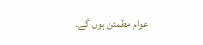عوام مطمئن ہوں گے۔